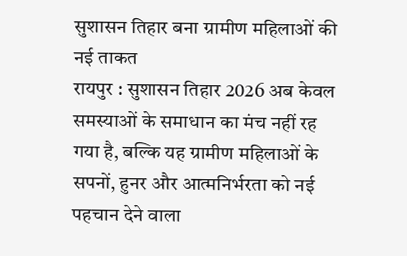सुशासन तिहार बना ग्रामीण महिलाओं की नई ताकत
रायपुर : सुशासन तिहार 2026 अब केवल समस्याओं के समाधान का मंच नहीं रह गया है, बल्कि यह ग्रामीण महिलाओं के सपनों, हुनर और आत्मनिर्भरता को नई पहचान देने वाला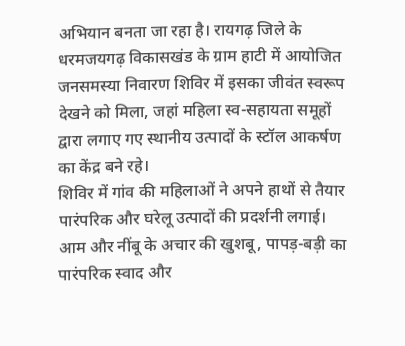अभियान बनता जा रहा है। रायगढ़ जिले के धरमजयगढ़ विकासखंड के ग्राम हाटी में आयोजित जनसमस्या निवारण शिविर में इसका जीवंत स्वरूप देखने को मिला, जहां महिला स्व-सहायता समूहों द्वारा लगाए गए स्थानीय उत्पादों के स्टॉल आकर्षण का केंद्र बने रहे।
शिविर में गांव की महिलाओं ने अपने हाथों से तैयार पारंपरिक और घरेलू उत्पादों की प्रदर्शनी लगाई। आम और नींबू के अचार की खुशबू, पापड़-बड़ी का पारंपरिक स्वाद और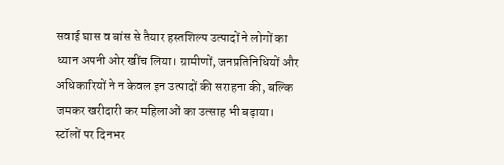सवाई घास व बांस से तैयार हस्तशिल्प उत्पादों ने लोगों का ध्यान अपनी ओर खींच लिया। ग्रामीणों, जनप्रतिनिधियों और अधिकारियों ने न केवल इन उत्पादों की सराहना की, बल्कि जमकर खरीदारी कर महिलाओं का उत्साह भी बढ़ाया।
स्टॉलों पर दिनभर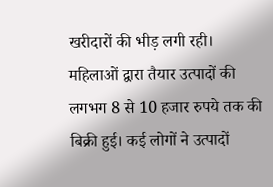खरीदारों की भीड़ लगी रही। महिलाओं द्वारा तैयार उत्पादों की लगभग 8 से 10 हजार रुपये तक की बिक्री हुई। कई लोगों ने उत्पादों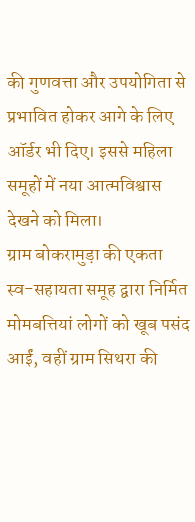की गुणवत्ता और उपयोगिता से प्रभावित होकर आगे के लिए ऑर्डर भी दिए। इससे महिला समूहों में नया आत्मविश्वास देखने को मिला।
ग्राम बोकरामुड़ा की एकता स्व-सहायता समूह द्वारा निर्मित मोमबत्तियां लोगों को खूब पसंद आईं, वहीं ग्राम सिथरा की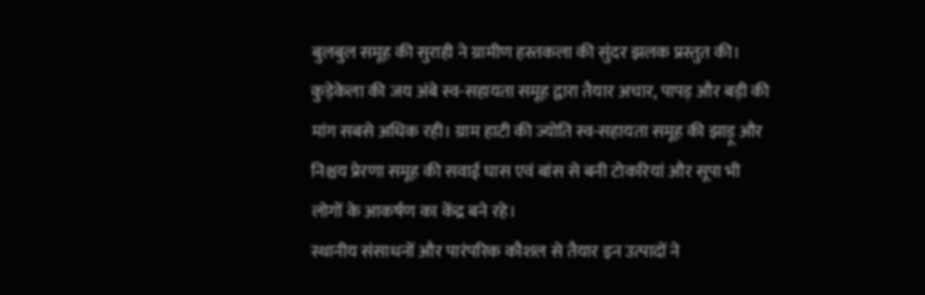बुलबुल समूह की सुराही ने ग्रामीण हस्तकला की सुंदर झलक प्रस्तुत की। कुड़ेकेला की जय अंबे स्व-सहायता समूह द्वारा तैयार अचार, पापड़ और बड़ी की मांग सबसे अधिक रही। ग्राम हाटी की ज्योति स्व-सहायता समूह की झाड़ू और निश्चय प्रेरणा समूह की सवाई घास एवं बांस से बनी टोकरियां और सूपा भी लोगों के आकर्षण का केंद्र बने रहे।
स्थानीय संसाधनों और पारंपरिक कौशल से तैयार इन उत्पादों ने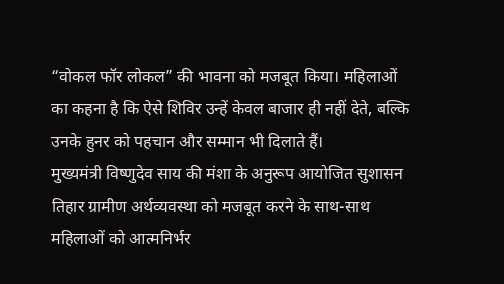“वोकल फॉर लोकल” की भावना को मजबूत किया। महिलाओं का कहना है कि ऐसे शिविर उन्हें केवल बाजार ही नहीं देते, बल्कि उनके हुनर को पहचान और सम्मान भी दिलाते हैं।
मुख्यमंत्री विष्णुदेव साय की मंशा के अनुरूप आयोजित सुशासन तिहार ग्रामीण अर्थव्यवस्था को मजबूत करने के साथ-साथ महिलाओं को आत्मनिर्भर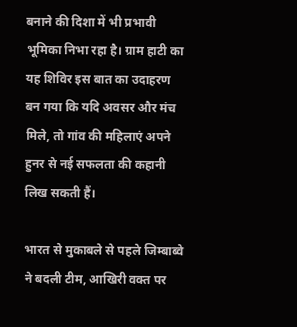बनाने की दिशा में भी प्रभावी भूमिका निभा रहा है। ग्राम हाटी का यह शिविर इस बात का उदाहरण बन गया कि यदि अवसर और मंच मिले, तो गांव की महिलाएं अपने हुनर से नई सफलता की कहानी लिख सकती हैं।

भारत से मुकाबले से पहले जिम्बाब्वे ने बदली टीम, आखिरी वक्त पर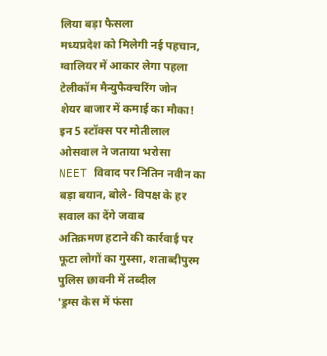लिया बड़ा फैसला
मध्यप्रदेश को मिलेगी नई पहचान, ग्वालियर में आकार लेगा पहला टेलीकॉम मैन्युफैक्चरिंग जोन
शेयर बाजार में कमाई का मौका! इन 5 स्टॉक्स पर मोतीलाल ओसवाल ने जताया भरोसा
NEET विवाद पर नितिन नवीन का बड़ा बयान, बोले- विपक्ष के हर सवाल का देंगे जवाब
अतिक्रमण हटाने की कार्रवाई पर फूटा लोगों का गुस्सा, शताब्दीपुरम पुलिस छावनी में तब्दील
'ड्रग्स केस में फंसा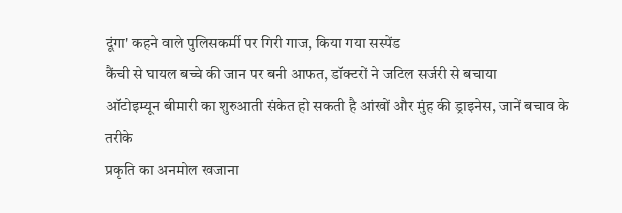दूंगा' कहने वाले पुलिसकर्मी पर गिरी गाज, किया गया सस्पेंड
कैंची से घायल बच्चे की जान पर बनी आफत, डॉक्टरों ने जटिल सर्जरी से बचाया
ऑटोइम्यून बीमारी का शुरुआती संकेत हो सकती है आंखों और मुंह की ड्राइनेस, जानें बचाव के तरीके
प्रकृति का अनमोल खजाना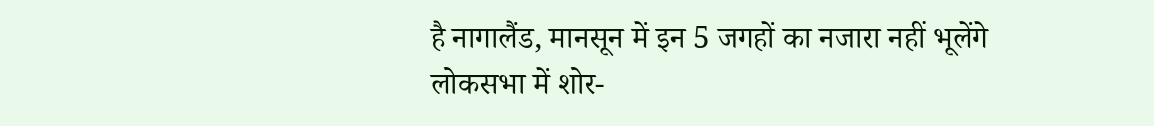है नागालैंड, मानसून में इन 5 जगहों का नजारा नहीं भूलेंगे
लोकसभा में शोर-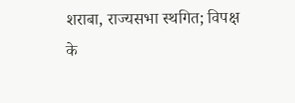शराबा, राज्यसभा स्थगित; विपक्ष के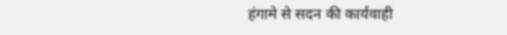हंगामे से सदन की कार्यवाही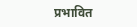प्रभावित